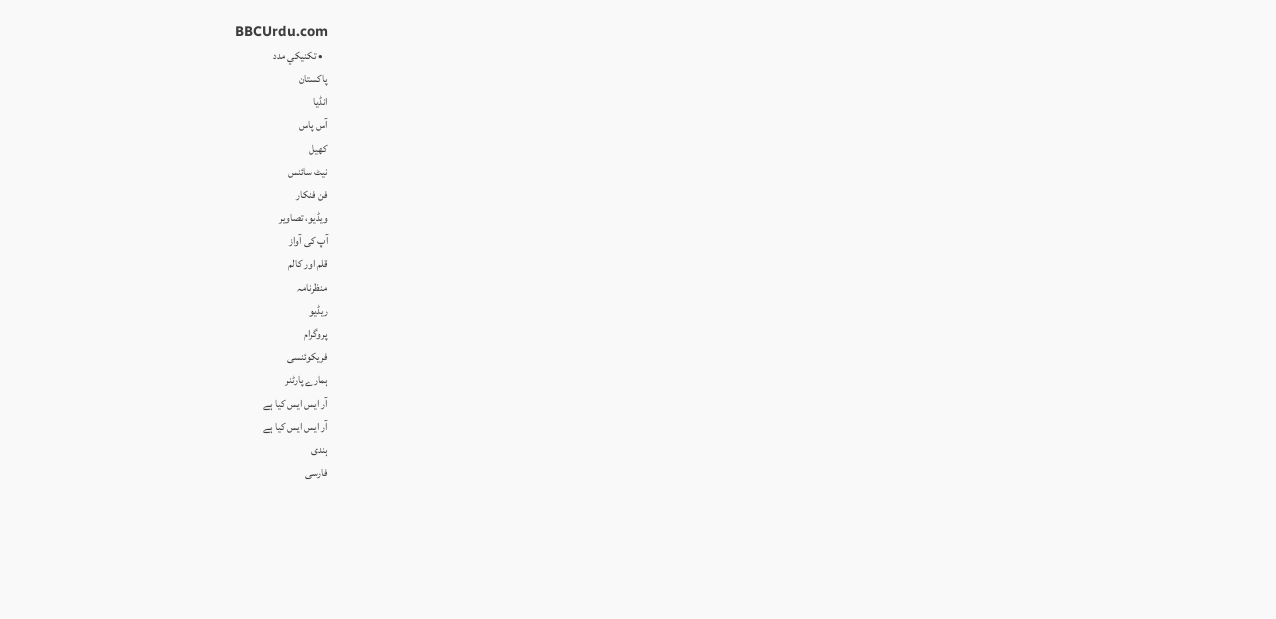BBCUrdu.com
  • تکنيکي مدد
پاکستان
انڈیا
آس پاس
کھیل
نیٹ سائنس
فن فنکار
ویڈیو، تصاویر
آپ کی آواز
قلم اور کالم
منظرنامہ
ریڈیو
پروگرام
فریکوئنسی
ہمارے پارٹنر
آر ایس ایس کیا ہے
آر ایس ایس کیا ہے
ہندی
فارسی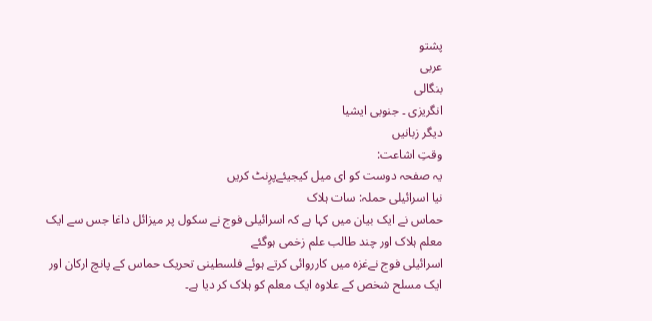پشتو
عربی
بنگالی
انگریزی ۔ جنوبی ایشیا
دیگر زبانیں
وقتِ اشاعت:
یہ صفحہ دوست کو ای میل کیجیئےپرِنٹ کریں
نیا اسرائیلی حملہ: سات ہلاک
حماس نے ایک بیان میں کہا ہے کہ اسرائیلی فوج نے سکول پر میزائل داغا جس سے ایک معلم ہلاک اور چند طالب علم زخمی ہوگئے
اسرائیلی فوج نےغزہ میں کارروائی کرتے ہوئے فلسطینی تحریک حماس کے پانچ ارکان اور ایک مسلح شخص کے علاوہ ایک معلم کو ہلاک کر دیا ہے۔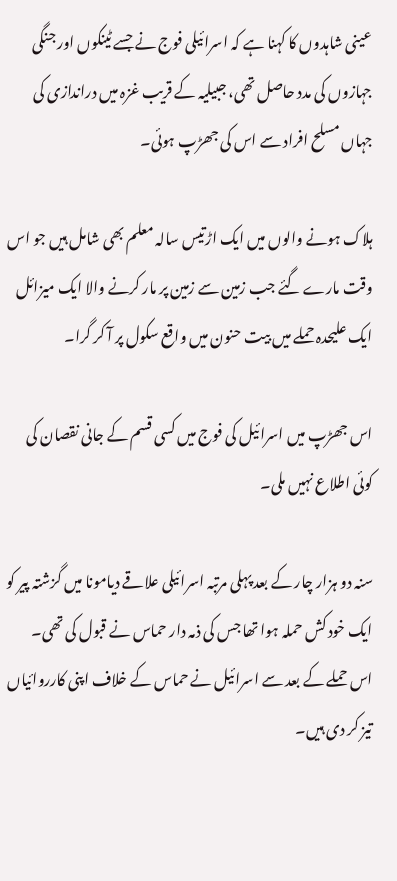عینی شاہدوں کا کہنا ہے کہ اسرائیلی فوج نے جسے ٹینکوں اور جنگی جہازوں کی مدد حاصل تھی، جبیلیہ کے قریب غزہ میں دراندازی کی جہاں مسلح افراد سے اس کی جھڑپ ہوئی۔

ہلاک ہونے والوں میں ایک اڑتیس سالہ معلم بھی شامل ہیں جو اس وقت مارے گئے جب زمین سے زمین پر مار کرنے والا ایک میزائل ایک علیحدہ حملے میں بیت حنون میں واقع سکول پر آ کر گرا۔

اس جھڑپ میں اسرائیل کی فوج میں کسی قسم کے جانی نقصان کی کوئی اطلاع نہیں ملی۔

سنہ دو ہزار چار کے بعد پہلی مرتبہ اسرائیلی علاقے دیامونا میں گزشتہ پیر کو ایک خود کش حملہ ہوا تھا جس کی ذمہ دار حماس نے قبول کی تھی۔ اس حملے کے بعد سے اسرائیل نے حماس کے خلاف اپنی کارروائیاں تیز کر دی ہیں۔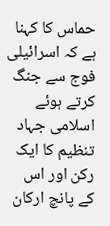حماس کا کہنا ہے کہ اسرائیلی فوج سے جنگ کرتے ہوئے اسلامی جہاد تنظیم کا ایک رکن اور اس کے پانچ ارکان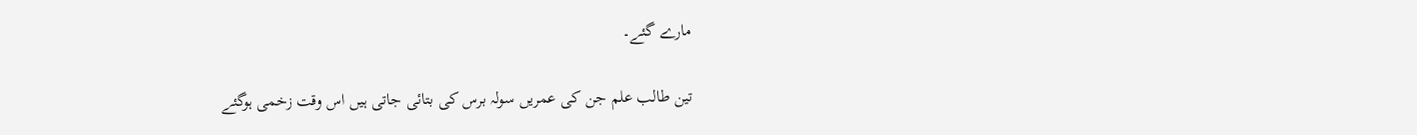مارے گئے۔

تین طالب علم جن کی عمریں سولہ برس کی بتائی جاتی ہیں اس وقت زخمی ہوگئے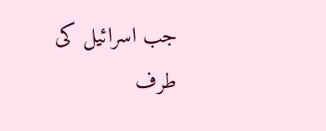جب اسرائیل کی طرف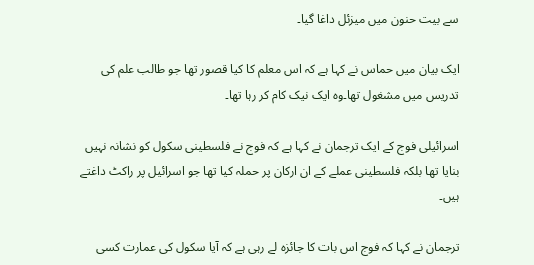سے بیت حنون میں میزئل داغا گیا۔

ایک بیان میں حماس نے کہا ہے کہ اس معلم کا کیا قصور تھا جو طالب علم کی تدریس میں مشغول تھا۔وہ ایک نیک کام کر رہا تھا۔

اسرائیلی فوج کے ایک ترجمان نے کہا ہے کہ فوج نے فلسطینی سکول کو نشانہ نہیں بنایا تھا بلکہ فلسطینی عملے کے ان ارکان پر حملہ کیا تھا جو اسرائیل پر راکٹ داغتے ہیں۔

ترجمان نے کہا کہ فوج اس بات کا جائزہ لے رہی ہے کہ آیا سکول کی عمارت کسی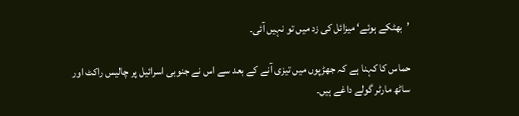’بھٹکے ہوئے‘ میزائل کی زد میں تو نہیں آئی۔

حماس کا کہنا ہے کہ جھڑپوں میں تیزی آنے کے بعد سے اس نے جنوبی اسرائیل پر چالیس راکٹ اور ساٹھ مارٹر گولے داغے ہیں۔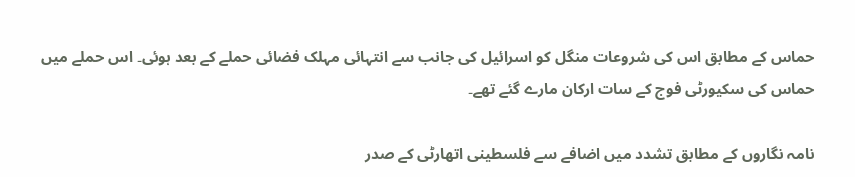حماس کے مطابق اس کی شروعات منگل کو اسرائیل کی جانب سے انتہائی مہلک فضائی حملے کے بعد ہوئی۔ اس حملے میں حماس کی سکیورٹی فوج کے سات ارکان مارے گئے تھے۔

نامہ نگاروں کے مطابق تشدد میں اضافے سے فلسطینی اتھارٹی کے صدر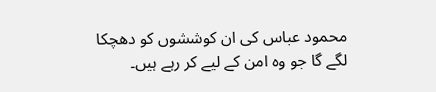محمود عباس کی ان کوششوں کو دھچکا لگے گا جو وہ امن کے لیے کر رہے ہیں۔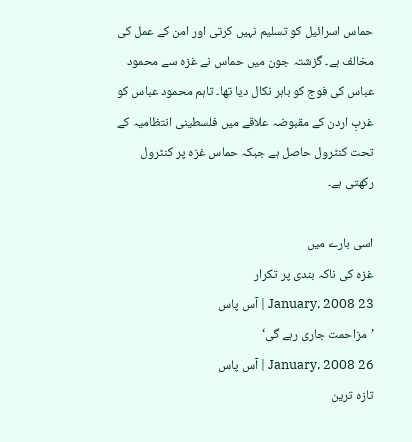حماس اسرائیل کو تسلیم نہیں کرتی اور امن کے عمل کی مخالف ہے۔ گزشتہ جون میں حماس نے غزہ سے محمود عباس کی فوج کو باہر نکال دیا تھا۔ تاہم محمود عباس کو غربِ اردن کے مقبوضہ علاقے میں فلسطینی انتظامیہ کے تحت کنٹرول حاصل ہے جبکہ حماس غزہ پر کنٹرول رکھتی ہے۔

اسی بارے میں
غزہ کی ناکہ بندی پر تکرار
23 January, 2008 | آس پاس
’مزاحمت جاری رہے گی‘
26 January, 2008 | آس پاس
تازہ ترین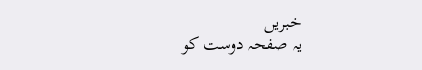خبریں
یہ صفحہ دوست کو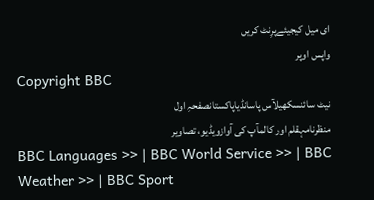ای میل کیجیئےپرِنٹ کریں
واپس اوپر
Copyright BBC
نیٹ سائنسکھیلآس پاسانڈیاپاکستانصفحہِ اول
منظرنامہقلم اور کالمآپ کی آوازویڈیو، تصاویر
BBC Languages >> | BBC World Service >> | BBC Weather >> | BBC Sport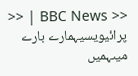>> | BBC News >>
پرائیویسیہمارے بارے میںہمیں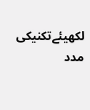لکھیئےتکنیکی مدد